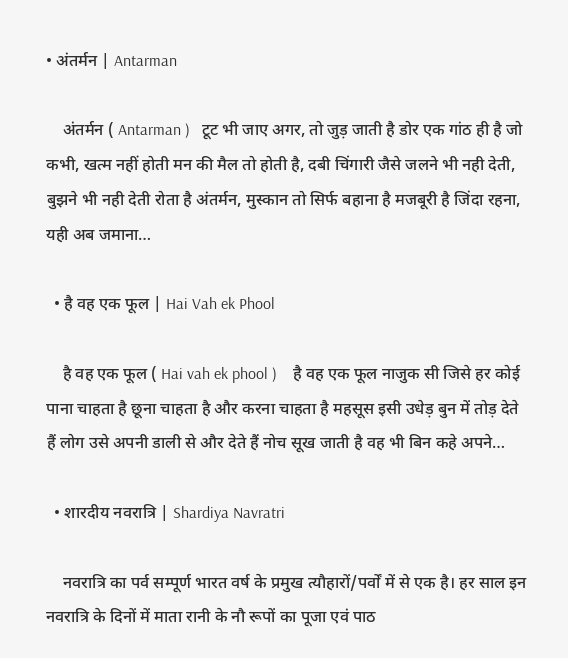• अंतर्मन | Antarman

    अंतर्मन ( Antarman )   टूट भी जाए अगर, तो जुड़ जाती है डोर एक गांठ ही है जो कभी, खत्म नहीं होती मन की मैल तो होती है, दबी चिंगारी जैसे जलने भी नही देती, बुझने भी नही देती रोता है अंतर्मन, मुस्कान तो सिर्फ बहाना है मजबूरी है जिंदा रहना, यही अब जमाना…

  • है वह एक फूल | Hai Vah ek Phool

    है वह एक फूल ( Hai vah ek phool )    है वह एक फूल नाजुक सी जिसे हर कोई पाना चाहता है छूना चाहता है और करना चाहता है महसूस इसी उधेड़ बुन में तोड़ देते हैं लोग उसे अपनी डाली से और देते हैं नोच सूख जाती है वह भी बिन कहे अपने…

  • शारदीय नवरात्रि | Shardiya Navratri

    नवरात्रि का पर्व सम्पूर्ण भारत वर्ष के प्रमुख त्यौहारों/पर्वों में से एक है।‌ हर साल इन नवरात्रि के दिनों में माता रानी के नौ रूपों का पूजा एवं पाठ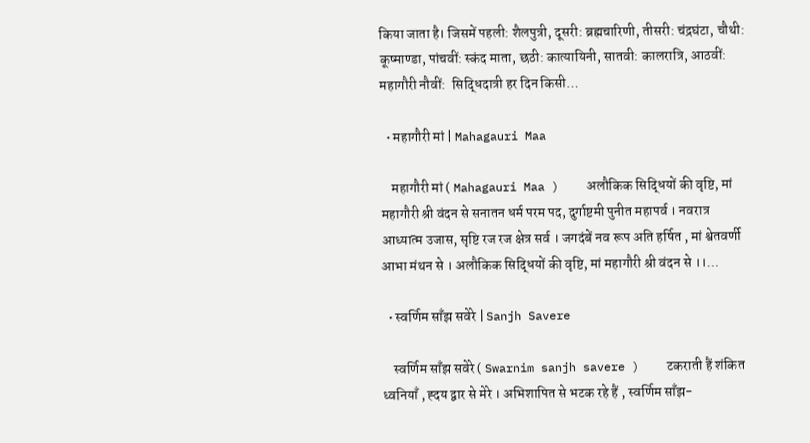किया जाता है। जिसमें पहली: शैलपुत्री, दूसरी: ब्रह्मचारिणी, तीसरी: चंद्रघंटा, चौथी: कूष्माण्डा, पांचवीं: स्कंद माता, छठी: कात्यायिनी, सातवी: कालरात्रि, आठवीं: महागौरी नौवीं:  सिद्धिदात्री हर दिन किसी…

  • महागौरी मां | Mahagauri Maa

    महागौरी मां ( Mahagauri Maa )    अलौकिक सिद्धियों की वृष्टि, मां महागौरी श्री वंदन से सनातन धर्म परम पद, दुर्गाष्टमी पुनीत महापर्व । नवरात्र आध्यात्म उजास, सृष्टि रज रज क्षेत्र सर्व । जगदंबें नव रूप अति हर्षित , मां श्वेतवर्णी आभा मंथन से । अलौकिक सिद्धियों की वृष्टि, मां महागौरी श्री वंदन से ।।…

  • स्वर्णिम साँझ सवेरे | Sanjh Savere

    स्वर्णिम साँझ सवेरे ( Swarnim sanjh savere )    टकराती हैं शंकित ध्वनियाँ , ह्दय द्वार से मेरे । अभिशापित से भटक रहे हैं , स्वर्णिम साँझ-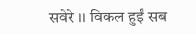सवेरे ।। विकल हुईं सब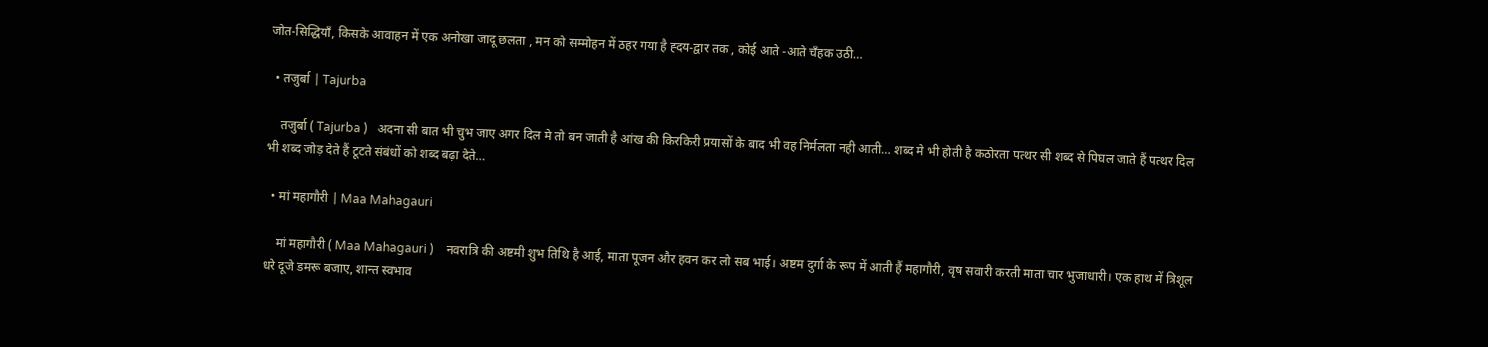जोत-सिद्धियाँ, किसके आवाहन में एक अनोखा जादू छलता , मन को सम्मोहन में ठहर गया है ह्दय-द्वार तक , कोई आते -आते चँहक उठी…

  • तजुर्बा | Tajurba

    तजुर्बा ( Tajurba )   अदना सी बात भी चुभ जाए अगर दिल मे तो बन जाती है आंख की किरकिरी प्रयासों के बाद भी वह निर्मलता नही आती… शब्द मे भी होती है कठोरता पत्थर सी शब्द से पिघल जाते हैं पत्थर दिल भी शब्द जोड़ देते हैं टूटते संबंधों को शब्द बढ़ा देते…

  • मां महागौरी | Maa Mahagauri

    मां महागौरी ( Maa Mahagauri )    नवरात्रि की अष्टमी शुभ तिथि है आई, माता पूजन और हवन कर लो सब भाई। अष्टम दुर्गा के रूप में आती हैं महागौरी, वृष सवारी करती माता चार भुजाधारी। एक हाथ में त्रिशूल धरे दूजे डमरू बजाए, शान्त स्वभाव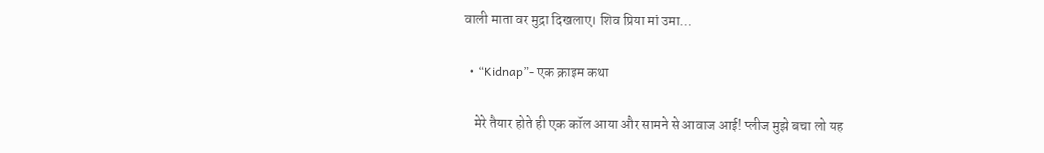वाली माता वर मुद्रा दिखलाए। शिव प्रिया मां उमा…

  • “Kidnap”- एक क्राइम कथा

    मेरे तैयार होते ही एक कॉल आया और सामने से आवाज आई! प्लीज मुझे बचा लो यह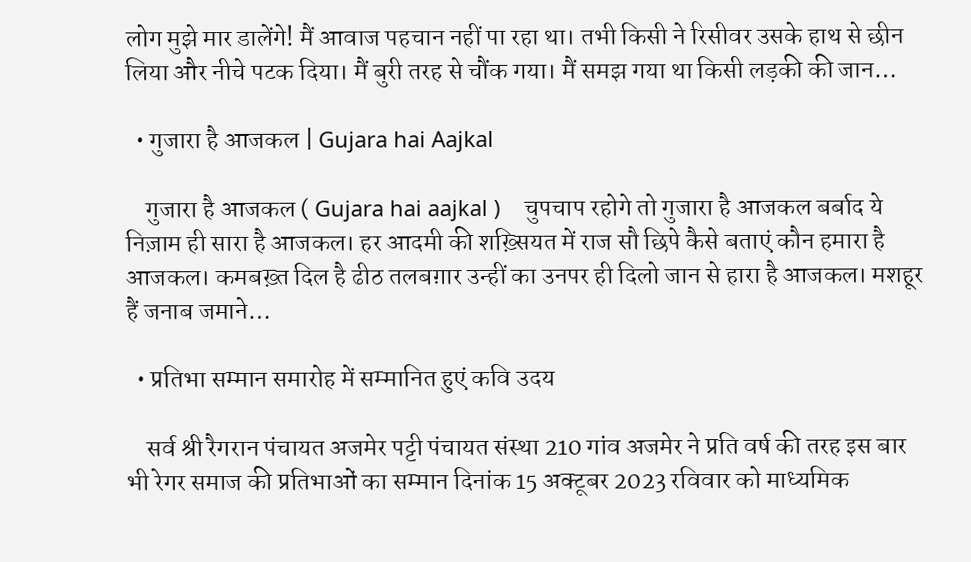लोग मुझे मार डालेंगे! मैं आवाज पहचान नहीं पा रहा था। तभी किसी ने रिसीवर उसके हाथ से छीन लिया और नीचे पटक दिया। मैं बुरी तरह से चौंक गया। मैं समझ गया था किसी लड़की की जान…

  • गुजारा है आजकल | Gujara hai Aajkal

    गुजारा है आजकल ( Gujara hai aajkal )    चुपचाप रहोगे तो गुजारा है आजकल बर्बाद ये निज़ाम ही सारा है आजकल। हर आदमी की शख़्सियत में राज सौ छिपे कैसे बताएं कौन हमारा है आजकल। कमबख़्त दिल है ढीठ तलबग़ार उन्हीं का उनपर ही दिलो जान से हारा है आजकल। मशहूर हैं जनाब जमाने…

  • प्रतिभा सम्मान समारोह में सम्मानित हुएं कवि उदय

    सर्व श्री रैगरान पंचायत अजमेर पट्टी पंचायत संस्था 210 गांव अजमेर ने प्रति वर्ष की तरह इस बार भी रेगर समाज की प्रतिभाओं का सम्मान दिनांक 15 अक्टूबर 2023 रविवार को माध्यमिक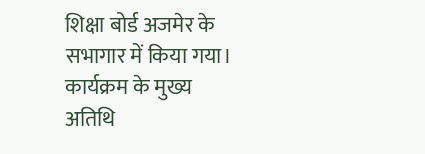शिक्षा बोर्ड अजमेर के सभागार में किया गया। कार्यक्रम के मुख्य अतिथि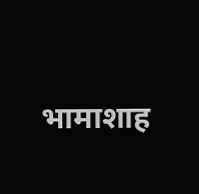भामाशाह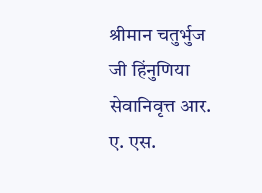श्रीमान चतुर्भुज जी हिंनुणिया सेवानिवृत्त आर. ए. एस.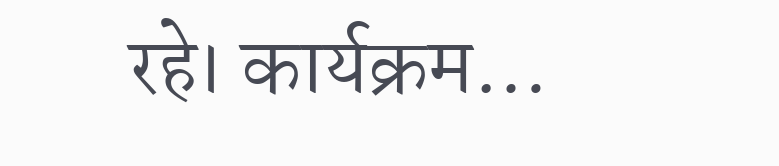रहे। कार्यक्रम…